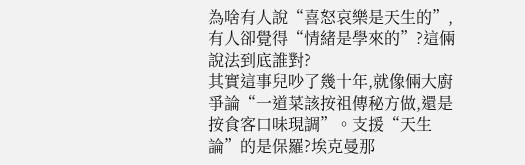為啥有人說“喜怒哀樂是天生的”,有人卻覺得“情緒是學來的”?這倆說法到底誰對?
其實這事兒吵了幾十年,就像倆大廚爭論“一道菜該按祖傳秘方做,還是按食客口味現調”。支援“天生論”的是保羅?埃克曼那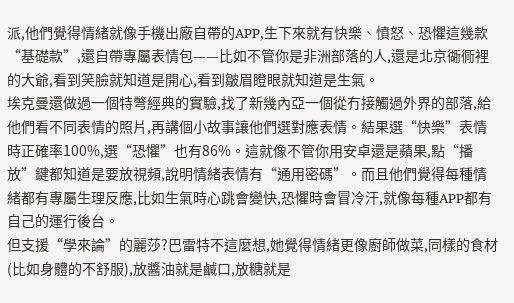派,他們覺得情緒就像手機出廠自帶的APP,生下來就有快樂、憤怒、恐懼這幾款“基礎款”,還自帶專屬表情包——比如不管你是非洲部落的人,還是北京衚衕裡的大爺,看到笑臉就知道是開心,看到皺眉瞪眼就知道是生氣。
埃克曼還做過一個特彆經典的實驗,找了新幾內亞一個從冇接觸過外界的部落,給他們看不同表情的照片,再講個小故事讓他們選對應表情。結果選“快樂”表情時正確率100%,選“恐懼”也有86%。這就像不管你用安卓還是蘋果,點“播放”鍵都知道是要放視頻,說明情緒表情有“通用密碼”。而且他們覺得每種情緒都有專屬生理反應,比如生氣時心跳會變快,恐懼時會冒冷汗,就像每種APP都有自己的運行後台。
但支援“學來論”的麗莎?巴雷特不這麼想,她覺得情緒更像廚師做菜,同樣的食材(比如身體的不舒服),放醬油就是鹹口,放糖就是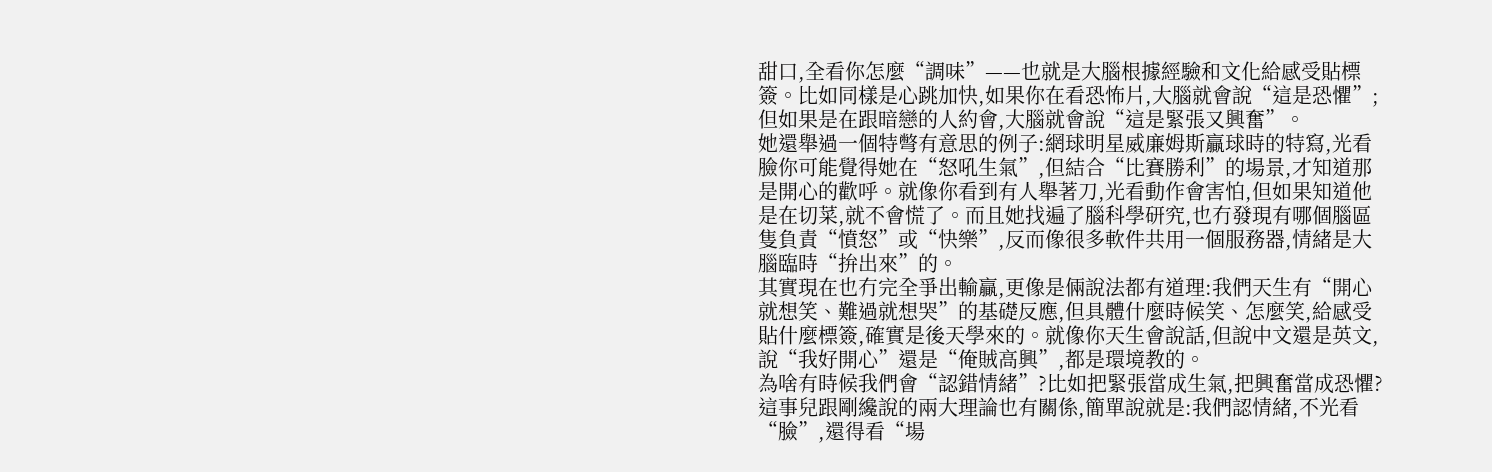甜口,全看你怎麼“調味”——也就是大腦根據經驗和文化給感受貼標簽。比如同樣是心跳加快,如果你在看恐怖片,大腦就會說“這是恐懼”;但如果是在跟暗戀的人約會,大腦就會說“這是緊張又興奮”。
她還舉過一個特彆有意思的例子:網球明星威廉姆斯贏球時的特寫,光看臉你可能覺得她在“怒吼生氣”,但結合“比賽勝利”的場景,才知道那是開心的歡呼。就像你看到有人舉著刀,光看動作會害怕,但如果知道他是在切菜,就不會慌了。而且她找遍了腦科學研究,也冇發現有哪個腦區隻負責“憤怒”或“快樂”,反而像很多軟件共用一個服務器,情緒是大腦臨時“拚出來”的。
其實現在也冇完全爭出輸贏,更像是倆說法都有道理:我們天生有“開心就想笑、難過就想哭”的基礎反應,但具體什麼時候笑、怎麼笑,給感受貼什麼標簽,確實是後天學來的。就像你天生會說話,但說中文還是英文,說“我好開心”還是“俺賊高興”,都是環境教的。
為啥有時候我們會“認錯情緒”?比如把緊張當成生氣,把興奮當成恐懼?
這事兒跟剛纔說的兩大理論也有關係,簡單說就是:我們認情緒,不光看“臉”,還得看“場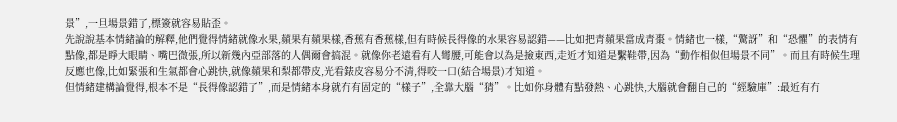景”,一旦場景錯了,標簽就容易貼歪。
先說說基本情緒論的解釋,他們覺得情緒就像水果,蘋果有蘋果樣,香蕉有香蕉樣,但有時候長得像的水果容易認錯——比如把青蘋果當成青棗。情緒也一樣,“驚訝”和“恐懼”的表情有點像,都是睜大眼睛、嘴巴微張,所以新幾內亞部落的人偶爾會搞混。就像你老遠看有人彎腰,可能會以為是撿東西,走近才知道是繫鞋帶,因為“動作相似但場景不同”。而且有時候生理反應也像,比如緊張和生氣都會心跳快,就像蘋果和梨都帶皮,光看錶皮容易分不清,得咬一口(結合場景)才知道。
但情緒建構論覺得,根本不是“長得像認錯了”,而是情緒本身就冇有固定的“樣子”,全靠大腦“猜”。比如你身體有點發熱、心跳快,大腦就會翻自己的“經驗庫”:最近有冇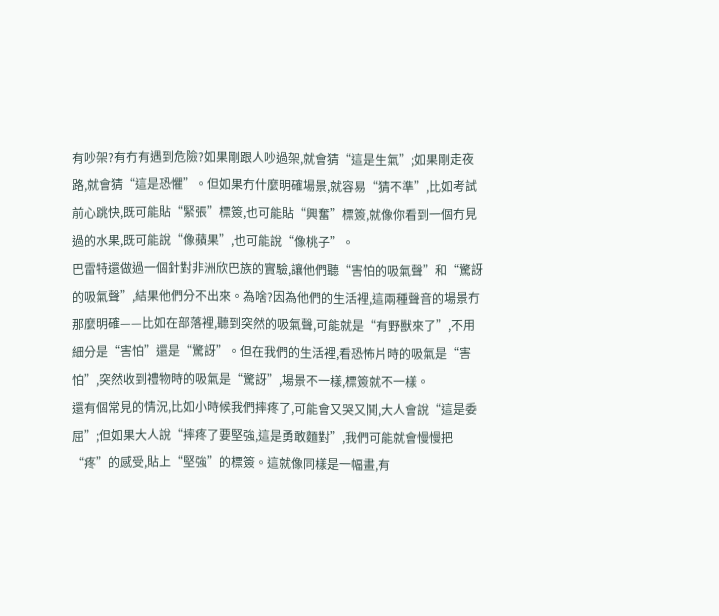有吵架?有冇有遇到危險?如果剛跟人吵過架,就會猜“這是生氣”;如果剛走夜路,就會猜“這是恐懼”。但如果冇什麼明確場景,就容易“猜不準”,比如考試前心跳快,既可能貼“緊張”標簽,也可能貼“興奮”標簽,就像你看到一個冇見過的水果,既可能說“像蘋果”,也可能說“像桃子”。
巴雷特還做過一個針對非洲欣巴族的實驗,讓他們聽“害怕的吸氣聲”和“驚訝的吸氣聲”,結果他們分不出來。為啥?因為他們的生活裡,這兩種聲音的場景冇那麼明確——比如在部落裡,聽到突然的吸氣聲,可能就是“有野獸來了”,不用細分是“害怕”還是“驚訝”。但在我們的生活裡,看恐怖片時的吸氣是“害怕”,突然收到禮物時的吸氣是“驚訝”,場景不一樣,標簽就不一樣。
還有個常見的情況,比如小時候我們摔疼了,可能會又哭又鬨,大人會說“這是委屈”;但如果大人說“摔疼了要堅強,這是勇敢麵對”,我們可能就會慢慢把“疼”的感受,貼上“堅強”的標簽。這就像同樣是一幅畫,有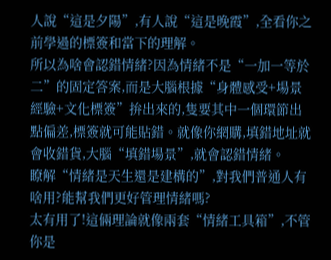人說“這是夕陽”,有人說“這是晚霞”,全看你之前學過的標簽和當下的理解。
所以為啥會認錯情緒?因為情緒不是“一加一等於二”的固定答案,而是大腦根據“身體感受+場景經驗+文化標簽”拚出來的,隻要其中一個環節出點偏差,標簽就可能貼錯。就像你網購,填錯地址就會收錯貨,大腦“填錯場景”,就會認錯情緒。
瞭解“情緒是天生還是建構的”,對我們普通人有啥用?能幫我們更好管理情緒嗎?
太有用了!這倆理論就像兩套“情緒工具箱”,不管你是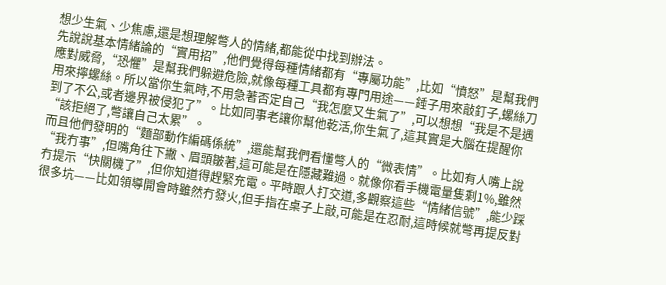想少生氣、少焦慮,還是想理解彆人的情緒,都能從中找到辦法。
先說說基本情緒論的“實用招”,他們覺得每種情緒都有“專屬功能”,比如“憤怒”是幫我們應對威脅,“恐懼”是幫我們躲避危險,就像每種工具都有專門用途——錘子用來敲釘子,螺絲刀用來擰螺絲。所以當你生氣時,不用急著否定自己“我怎麼又生氣了”,可以想想“我是不是遇到了不公,或者邊界被侵犯了”。比如同事老讓你幫他乾活,你生氣了,這其實是大腦在提醒你“該拒絕了,彆讓自己太累”。
而且他們發明的“麵部動作編碼係統”,還能幫我們看懂彆人的“微表情”。比如有人嘴上說“我冇事”,但嘴角往下撇、眉頭皺著,這可能是在隱藏難過。就像你看手機電量隻剩1%,雖然冇提示“快關機了”,但你知道得趕緊充電。平時跟人打交道,多觀察這些“情緒信號”,能少踩很多坑——比如領導開會時雖然冇發火,但手指在桌子上敲,可能是在忍耐,這時候就彆再提反對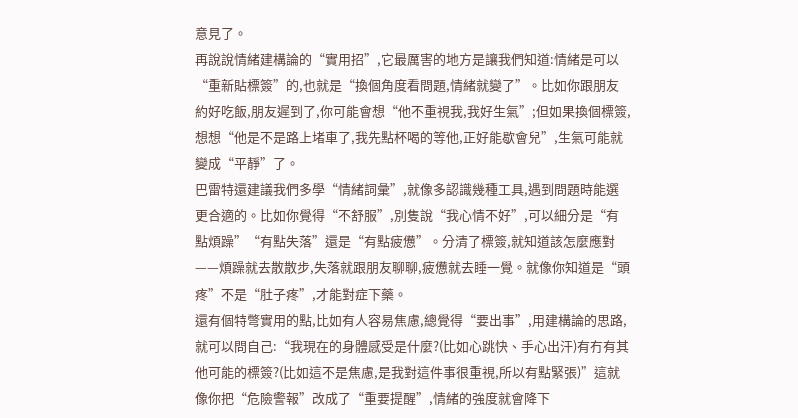意見了。
再說說情緒建構論的“實用招”,它最厲害的地方是讓我們知道:情緒是可以“重新貼標簽”的,也就是“換個角度看問題,情緒就變了”。比如你跟朋友約好吃飯,朋友遲到了,你可能會想“他不重視我,我好生氣”;但如果換個標簽,想想“他是不是路上堵車了,我先點杯喝的等他,正好能歇會兒”,生氣可能就變成“平靜”了。
巴雷特還建議我們多學“情緒詞彙”,就像多認識幾種工具,遇到問題時能選更合適的。比如你覺得“不舒服”,別隻說“我心情不好”,可以細分是“有點煩躁”“有點失落”還是“有點疲憊”。分清了標簽,就知道該怎麼應對——煩躁就去散散步,失落就跟朋友聊聊,疲憊就去睡一覺。就像你知道是“頭疼”不是“肚子疼”,才能對症下藥。
還有個特彆實用的點,比如有人容易焦慮,總覺得“要出事”,用建構論的思路,就可以問自己:“我現在的身體感受是什麼?(比如心跳快、手心出汗)有冇有其他可能的標簽?(比如這不是焦慮,是我對這件事很重視,所以有點緊張)”這就像你把“危險警報”改成了“重要提醒”,情緒的強度就會降下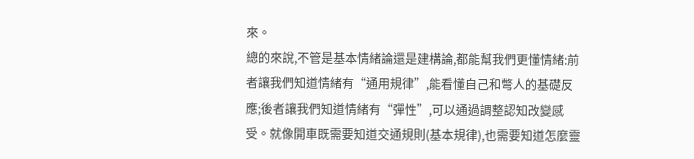來。
總的來說,不管是基本情緒論還是建構論,都能幫我們更懂情緒:前者讓我們知道情緒有“通用規律”,能看懂自己和彆人的基礎反應;後者讓我們知道情緒有“彈性”,可以通過調整認知改變感受。就像開車既需要知道交通規則(基本規律),也需要知道怎麼靈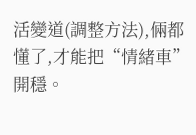活變道(調整方法),倆都懂了,才能把“情緒車”開穩。